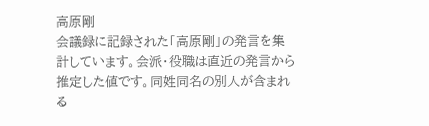高原剛
会議録に記録された「高原剛」の発言を集計しています。会派・役職は直近の発言から推定した値です。同姓同名の別人が含まれる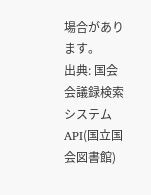場合があります。
出典: 国会会議録検索システム API(国立国会図書館)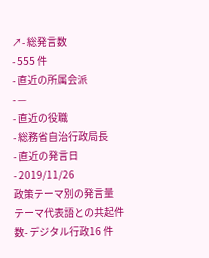↗- 総発言数
- 555 件
- 直近の所属会派
- —
- 直近の役職
- 総務省自治行政局長
- 直近の発言日
- 2019/11/26
政策テーマ別の発言量
テーマ代表語との共起件数- デジタル行政16 件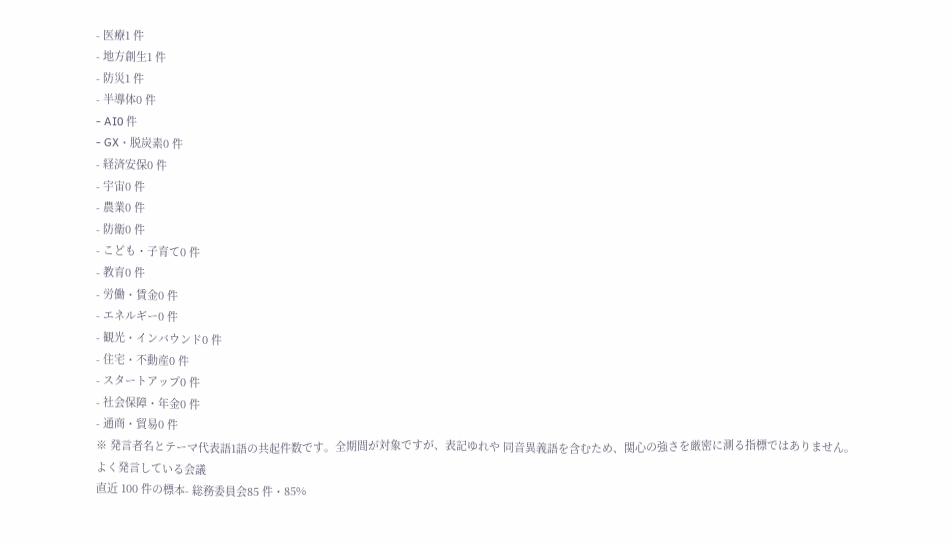- 医療1 件
- 地方創生1 件
- 防災1 件
- 半導体0 件
- AI0 件
- GX・脱炭素0 件
- 経済安保0 件
- 宇宙0 件
- 農業0 件
- 防衛0 件
- こども・子育て0 件
- 教育0 件
- 労働・賃金0 件
- エネルギー0 件
- 観光・インバウンド0 件
- 住宅・不動産0 件
- スタートアップ0 件
- 社会保障・年金0 件
- 通商・貿易0 件
※ 発言者名とテーマ代表語1語の共起件数です。全期間が対象ですが、表記ゆれや 同音異義語を含むため、関心の強さを厳密に測る指標ではありません。
よく発言している会議
直近 100 件の標本- 総務委員会85 件・85%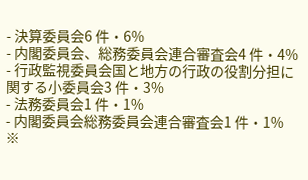- 決算委員会6 件・6%
- 内閣委員会、総務委員会連合審査会4 件・4%
- 行政監視委員会国と地方の行政の役割分担に関する小委員会3 件・3%
- 法務委員会1 件・1%
- 内閣委員会総務委員会連合審査会1 件・1%
※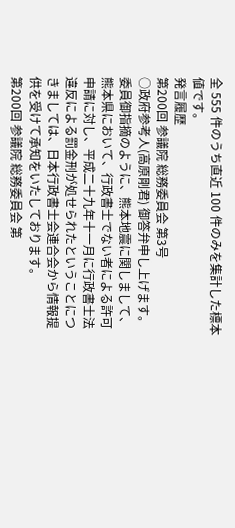全 555 件のうち直近 100 件のみを集計した標本値です。
発言履歴
第200回 参議院 総務委員会 第3号
○政府参考人(高原剛君) 御答弁申し上げます。 委員御指摘のように、熊本地震に関しまして、熊本県において、行政書士でない者による許可申請に対し、平成二十九年十一月に行政書士法違反による罰金刑が処せられたということにつきましては、日本行政書士会連合会から情報提供を受けて承知をいたしております。
第200回 参議院 総務委員会 第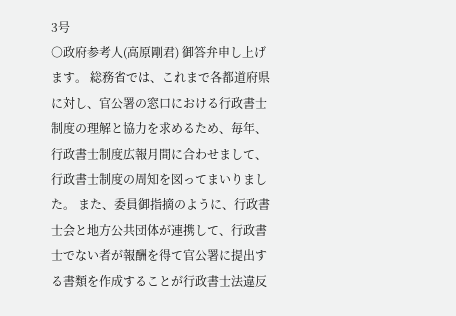3号
○政府参考人(高原剛君) 御答弁申し上げます。 総務省では、これまで各都道府県に対し、官公署の窓口における行政書士制度の理解と協力を求めるため、毎年、行政書士制度広報月間に合わせまして、行政書士制度の周知を図ってまいりました。 また、委員御指摘のように、行政書士会と地方公共団体が連携して、行政書士でない者が報酬を得て官公署に提出する書類を作成することが行政書士法違反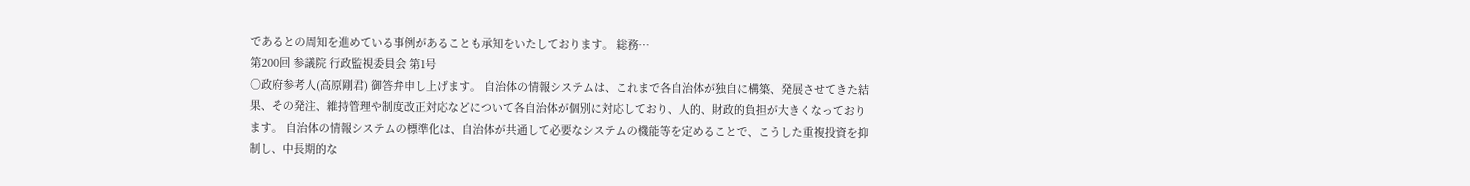であるとの周知を進めている事例があることも承知をいたしております。 総務…
第200回 参議院 行政監視委員会 第1号
○政府参考人(高原剛君) 御答弁申し上げます。 自治体の情報システムは、これまで各自治体が独自に構築、発展させてきた結果、その発注、維持管理や制度改正対応などについて各自治体が個別に対応しており、人的、財政的負担が大きくなっております。 自治体の情報システムの標準化は、自治体が共通して必要なシステムの機能等を定めることで、こうした重複投資を抑制し、中長期的な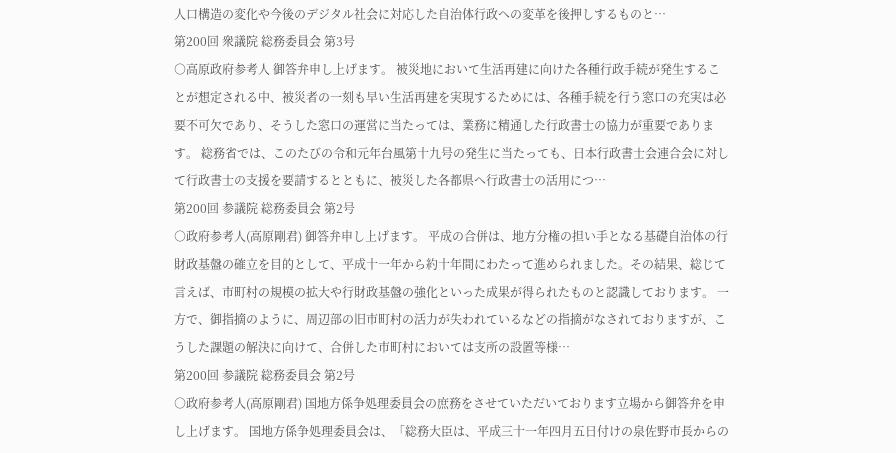人口構造の変化や今後のデジタル社会に対応した自治体行政への変革を後押しするものと…
第200回 衆議院 総務委員会 第3号
○高原政府参考人 御答弁申し上げます。 被災地において生活再建に向けた各種行政手続が発生することが想定される中、被災者の一刻も早い生活再建を実現するためには、各種手続を行う窓口の充実は必要不可欠であり、そうした窓口の運営に当たっては、業務に精通した行政書士の協力が重要であります。 総務省では、このたびの令和元年台風第十九号の発生に当たっても、日本行政書士会連合会に対して行政書士の支援を要請するとともに、被災した各都県へ行政書士の活用につ…
第200回 参議院 総務委員会 第2号
○政府参考人(高原剛君) 御答弁申し上げます。 平成の合併は、地方分権の担い手となる基礎自治体の行財政基盤の確立を目的として、平成十一年から約十年間にわたって進められました。その結果、総じて言えば、市町村の規模の拡大や行財政基盤の強化といった成果が得られたものと認識しております。 一方で、御指摘のように、周辺部の旧市町村の活力が失われているなどの指摘がなされておりますが、こうした課題の解決に向けて、合併した市町村においては支所の設置等様…
第200回 参議院 総務委員会 第2号
○政府参考人(高原剛君) 国地方係争処理委員会の庶務をさせていただいております立場から御答弁を申し上げます。 国地方係争処理委員会は、「総務大臣は、平成三十一年四月五日付けの泉佐野市長からの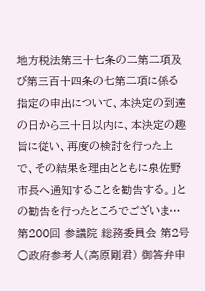地方税法第三十七条の二第二項及び第三百十四条の七第二項に係る指定の申出について、本決定の到達の日から三十日以内に、本決定の趣旨に従い、再度の検討を行った上で、その結果を理由とともに泉佐野市長へ通知することを勧告する。」との勧告を行ったところでございま…
第200回 参議院 総務委員会 第2号
○政府参考人(高原剛君) 御答弁申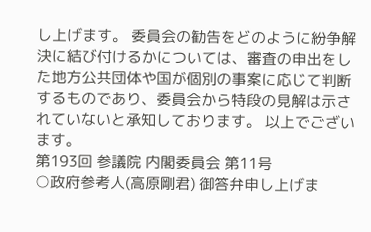し上げます。 委員会の勧告をどのように紛争解決に結び付けるかについては、審査の申出をした地方公共団体や国が個別の事案に応じて判断するものであり、委員会から特段の見解は示されていないと承知しております。 以上でございます。
第193回 参議院 内閣委員会 第11号
○政府参考人(高原剛君) 御答弁申し上げま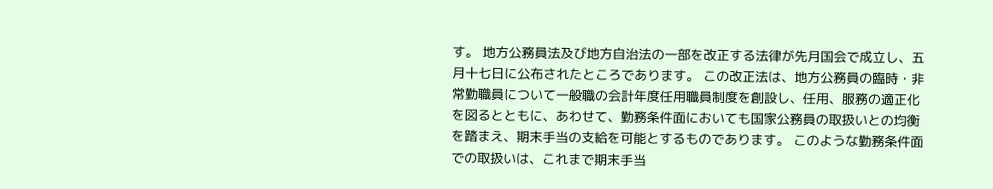す。 地方公務員法及び地方自治法の一部を改正する法律が先月国会で成立し、五月十七日に公布されたところであります。 この改正法は、地方公務員の臨時・非常勤職員について一般職の会計年度任用職員制度を創設し、任用、服務の適正化を図るとともに、あわせて、勤務条件面においても国家公務員の取扱いとの均衡を踏まえ、期末手当の支給を可能とするものであります。 このような勤務条件面での取扱いは、これまで期末手当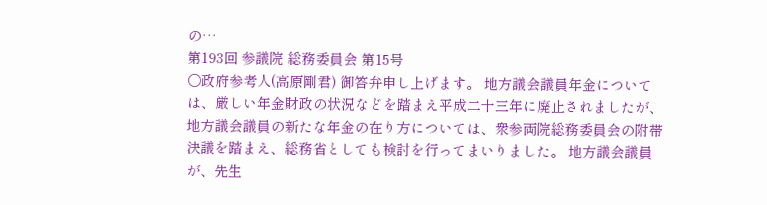の…
第193回 参議院 総務委員会 第15号
○政府参考人(高原剛君) 御答弁申し上げます。 地方議会議員年金については、厳しい年金財政の状況などを踏まえ平成二十三年に廃止されましたが、地方議会議員の新たな年金の在り方については、衆参両院総務委員会の附帯決議を踏まえ、総務省としても検討を行ってまいりました。 地方議会議員が、先生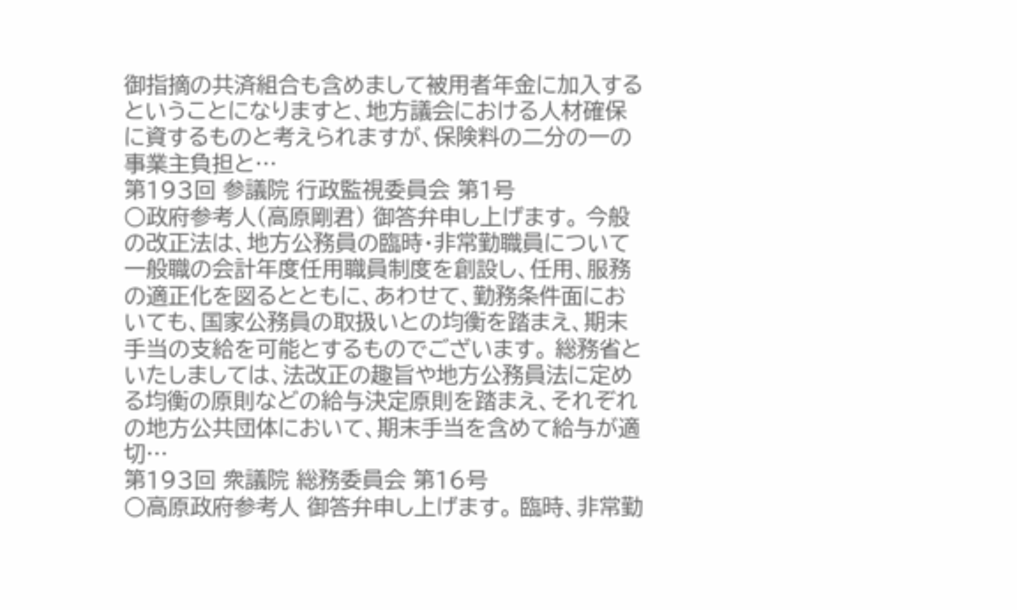御指摘の共済組合も含めまして被用者年金に加入するということになりますと、地方議会における人材確保に資するものと考えられますが、保険料の二分の一の事業主負担と…
第193回 参議院 行政監視委員会 第1号
○政府参考人(高原剛君) 御答弁申し上げます。 今般の改正法は、地方公務員の臨時・非常勤職員について一般職の会計年度任用職員制度を創設し、任用、服務の適正化を図るとともに、あわせて、勤務条件面においても、国家公務員の取扱いとの均衡を踏まえ、期末手当の支給を可能とするものでございます。 総務省といたしましては、法改正の趣旨や地方公務員法に定める均衡の原則などの給与決定原則を踏まえ、それぞれの地方公共団体において、期末手当を含めて給与が適切…
第193回 衆議院 総務委員会 第16号
○高原政府参考人 御答弁申し上げます。 臨時、非常勤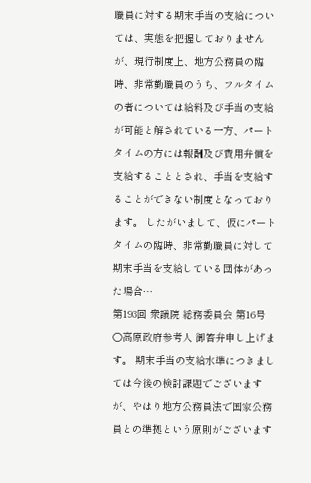職員に対する期末手当の支給については、実態を把握しておりませんが、現行制度上、地方公務員の臨時、非常勤職員のうち、フルタイムの者については給料及び手当の支給が可能と解されている一方、パートタイムの方には報酬及び費用弁償を支給することとされ、手当を支給することができない制度となっております。 したがいまして、仮にパートタイムの臨時、非常勤職員に対して期末手当を支給している団体があった場合…
第193回 衆議院 総務委員会 第16号
○高原政府参考人 御答弁申し上げます。 期末手当の支給水準につきましては今後の検討課題でございますが、やはり地方公務員法で国家公務員との準拠という原則がございます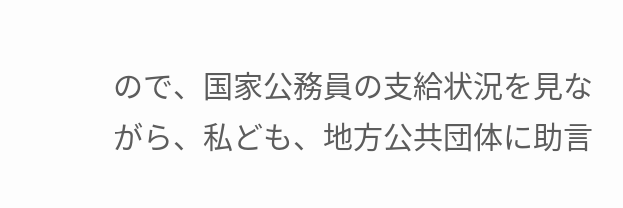ので、国家公務員の支給状況を見ながら、私ども、地方公共団体に助言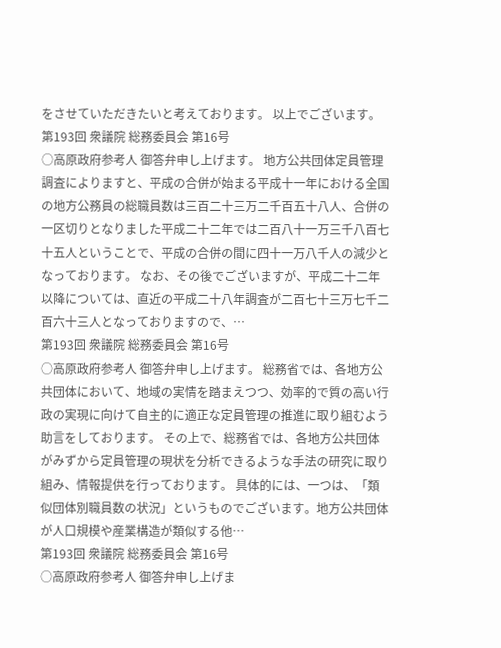をさせていただきたいと考えております。 以上でございます。
第193回 衆議院 総務委員会 第16号
○高原政府参考人 御答弁申し上げます。 地方公共団体定員管理調査によりますと、平成の合併が始まる平成十一年における全国の地方公務員の総職員数は三百二十三万二千百五十八人、合併の一区切りとなりました平成二十二年では二百八十一万三千八百七十五人ということで、平成の合併の間に四十一万八千人の減少となっております。 なお、その後でございますが、平成二十二年以降については、直近の平成二十八年調査が二百七十三万七千二百六十三人となっておりますので、…
第193回 衆議院 総務委員会 第16号
○高原政府参考人 御答弁申し上げます。 総務省では、各地方公共団体において、地域の実情を踏まえつつ、効率的で質の高い行政の実現に向けて自主的に適正な定員管理の推進に取り組むよう助言をしております。 その上で、総務省では、各地方公共団体がみずから定員管理の現状を分析できるような手法の研究に取り組み、情報提供を行っております。 具体的には、一つは、「類似団体別職員数の状況」というものでございます。地方公共団体が人口規模や産業構造が類似する他…
第193回 衆議院 総務委員会 第16号
○高原政府参考人 御答弁申し上げま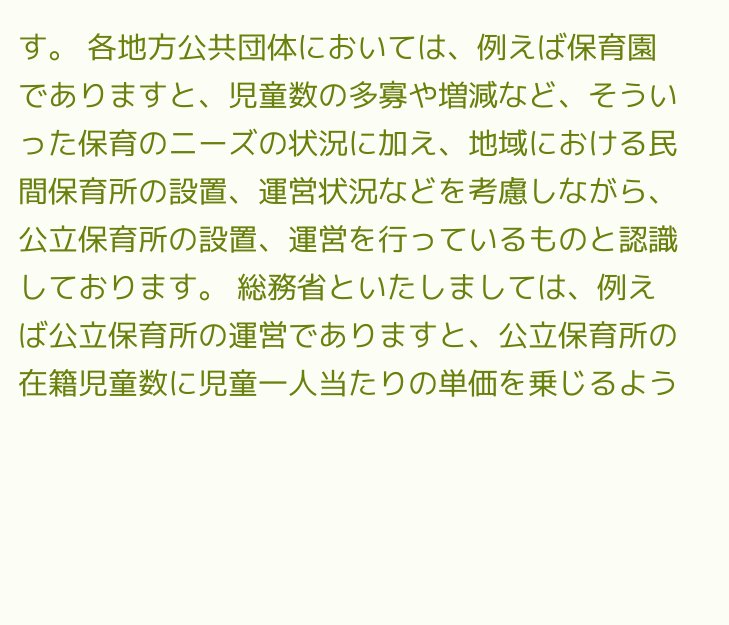す。 各地方公共団体においては、例えば保育園でありますと、児童数の多寡や増減など、そういった保育のニーズの状況に加え、地域における民間保育所の設置、運営状況などを考慮しながら、公立保育所の設置、運営を行っているものと認識しております。 総務省といたしましては、例えば公立保育所の運営でありますと、公立保育所の在籍児童数に児童一人当たりの単価を乗じるよう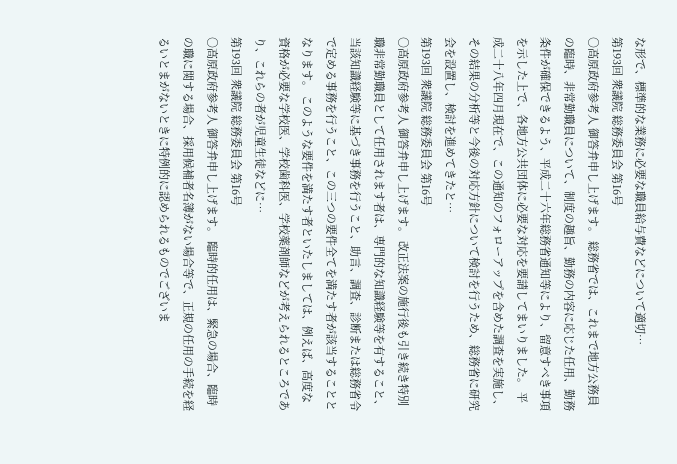な形で、標準的な業務に必要な職員給与費などについて適切…
第193回 衆議院 総務委員会 第16号
○高原政府参考人 御答弁申し上げます。 総務省では、これまで地方公務員の臨時、非常勤職員について、制度の趣旨、勤務の内容に応じた任用、勤務条件が確保できるよう、平成二十六年総務省通知等により、留意すべき事項を示した上で、各地方公共団体に必要な対応を要請してまいりました。 平成二十八年四月現在で、この通知のフォローアップを含めた調査を実施し、その結果の分析等と今後の対応方針について検討を行うため、総務省に研究会を設置し、検討を進めてきたと…
第193回 衆議院 総務委員会 第16号
○高原政府参考人 御答弁申し上げます。 改正法案の施行後も引き続き特別職非常勤職員として任用されます者は、専門的な知識経験等を有すること、当該知識経験等に基づき事務を行うこと、助言、調査、診断または総務省令で定める事務を行うこと、この三つの要件全てを満たす者が該当することとなります。 このような要件を満たす者といたしましては、例えば、高度な資格が必要な学校医、学校歯科医、学校薬剤師などが考えられるところであり、これらの者が児童生徒などに…
第193回 衆議院 総務委員会 第16号
○高原政府参考人 御答弁申し上げます。 臨時的任用は、緊急の場合、臨時の職に関する場合、採用候補者名簿がない場合等で、正規の任用の手続を経るいとまがないときに特例的に認められるものでございま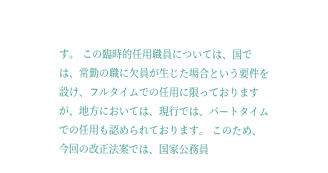す。 この臨時的任用職員については、国では、常勤の職に欠員が生じた場合という要件を設け、フルタイムでの任用に限っておりますが、地方においては、現行では、パートタイムでの任用も認められております。 このため、今回の改正法案では、国家公務員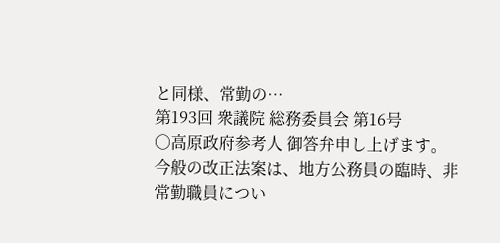と同様、常勤の…
第193回 衆議院 総務委員会 第16号
○高原政府参考人 御答弁申し上げます。 今般の改正法案は、地方公務員の臨時、非常勤職員につい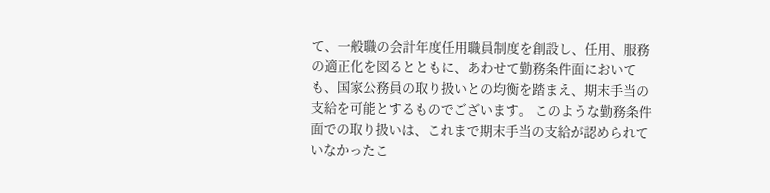て、一般職の会計年度任用職員制度を創設し、任用、服務の適正化を図るとともに、あわせて勤務条件面においても、国家公務員の取り扱いとの均衡を踏まえ、期末手当の支給を可能とするものでございます。 このような勤務条件面での取り扱いは、これまで期末手当の支給が認められていなかったこ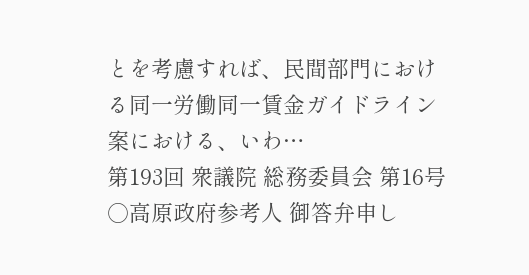とを考慮すれば、民間部門における同一労働同一賃金ガイドライン案における、いわ…
第193回 衆議院 総務委員会 第16号
○高原政府参考人 御答弁申し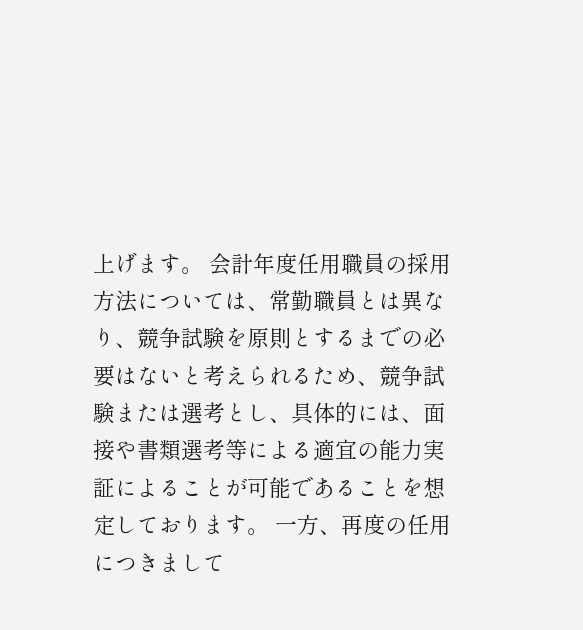上げます。 会計年度任用職員の採用方法については、常勤職員とは異なり、競争試験を原則とするまでの必要はないと考えられるため、競争試験または選考とし、具体的には、面接や書類選考等による適宜の能力実証によることが可能であることを想定しております。 一方、再度の任用につきまして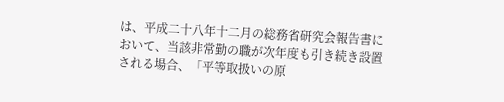は、平成二十八年十二月の総務省研究会報告書において、当該非常勤の職が次年度も引き続き設置される場合、「平等取扱いの原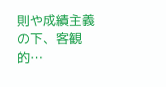則や成績主義の下、客観的…